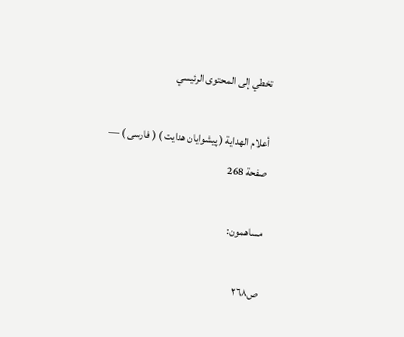تخطي إلى المحتوى الرئيسي

أعلام الهداية ( پيشوايان هدايت ) ( فارسى ) — صفحة 268

مساهمون:

ص٢٦٨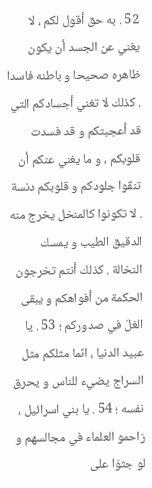52 . به حق أقول لكم ، لا يغني عن الجسد أن يكون ظاهره صحيحا و باطنه فاسدا . كذلك لا تغني أجسادكم التي قد أعجبتكم و قد فسدت قلوبكم ، و ما يغني عنكم أن تنقّوا جلودكم و قلوبكم دنسة . لا تكونوا كالمنخل يخرج منه الدقيق الطيب و يمسك النخالة . كذلك أنتم تخرجون الحكمة من أفواهكم و يبقى الغلّ في صدوركم ؛ 53 . يا عبيد الدنيا ، انّما مثلكم مثل السراج يضيء للناس و يحرق نفسه ؛ 54 . يا بني اسرائيل ، زاحمو العلماء في مجالسهم و لو جثوّا على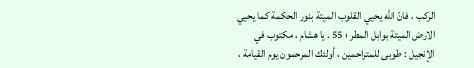الركب ، فانّ اللّه يحيي القلوب الميتة بنور الحكمة كما يحيي الارض الميتة بوابل المطر ؛ 55 . يا هشام ، مكتوب في الإنجيل : طوبى للمتراحمين ، أولئك المرحمون يوم القيامة ،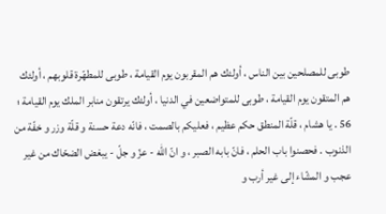طوبى للمصلحين بين الناس ، أولئك هم المقربون يوم القيامة ، طوبى للمطهّرة قلوبهم ، أولئك هم المتقون يوم القيامة ، طوبى للمتواضعين في الدنيا ، أولئك يرتقون منابر الملك يوم القيامة ؛ 56 . يا هشام ، قلّة المنطق حكم عظيم ، فعليكم بالصمت ، فانّه دعة حسنة و قلّة وزر و خفّة من الذنوب . فحصنوا باب الحلم ، فانّ بابه الصبر ، و انّ اللّه - عزّ و جلّ - يبغض الضحّاك من غير عجب و المشّاء إلى غير أرب و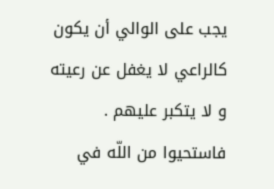يجب على الوالي أن يكون كالراعي لا يغفل عن رعيته و لا يتكبر عليهم . فاستحيوا من اللّه في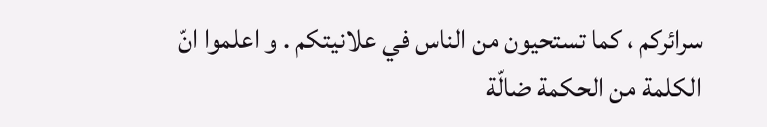سرائركم ، كما تستحيون من الناس في علانيتكم . و اعلموا انّ الكلمة من الحكمة ضالّة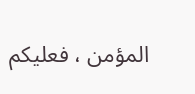المؤمن ، فعليكم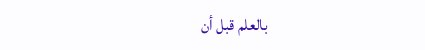بالعلم قبل أن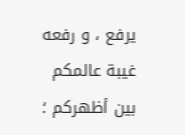يرفع ، و رفعه غيبة عالمكم بين أظهركم ؛